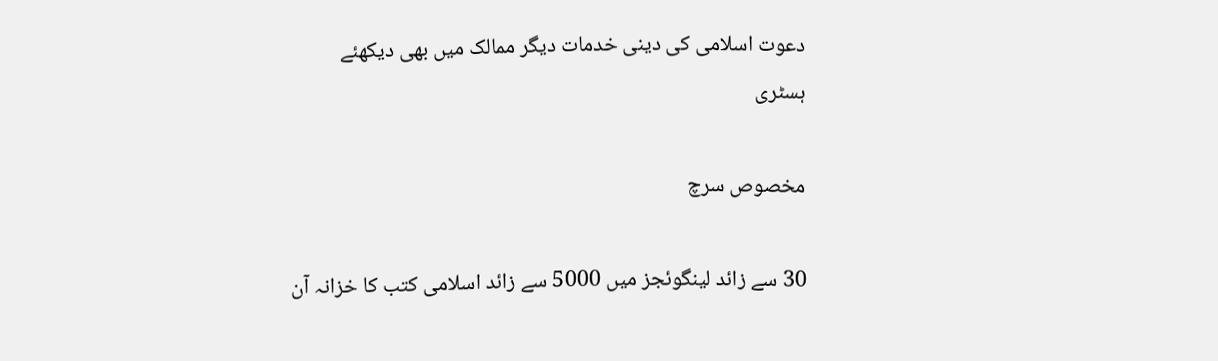دعوت اسلامی کی دینی خدمات دیگر ممالک میں بھی دیکھئے
ہسٹری

مخصوص سرچ

30 سے زائد لینگوئجز میں 5000 سے زائد اسلامی کتب کا خزانہ آن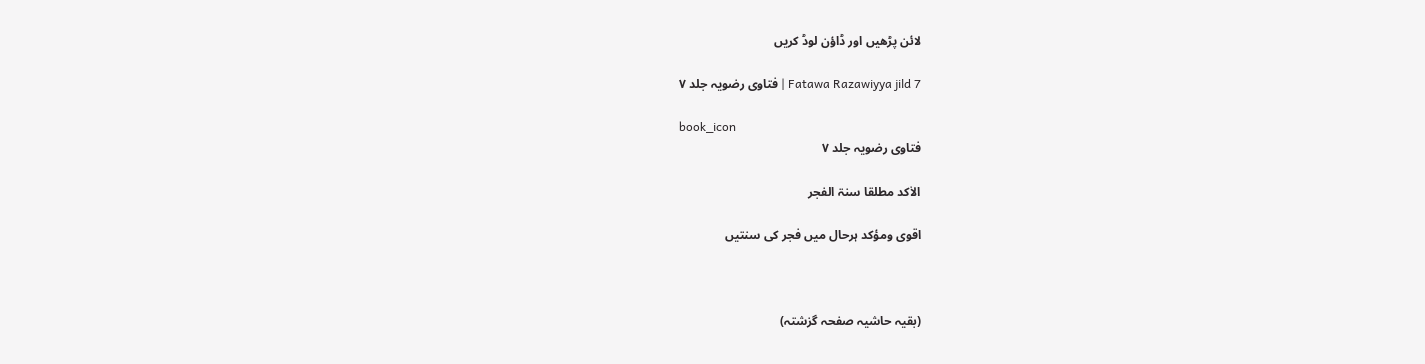لائن پڑھیں اور ڈاؤن لوڈ کریں

Fatawa Razawiyya jild 7 | فتاوی رضویہ جلد ۷

book_icon
فتاوی رضویہ جلد ۷

الاٰکد مطلقا سنۃ الفجر

اقوی ومؤکد ہرحال میں فجر کی سنتیں



(بقیہ حاشیہ صفحہ گزشتہ)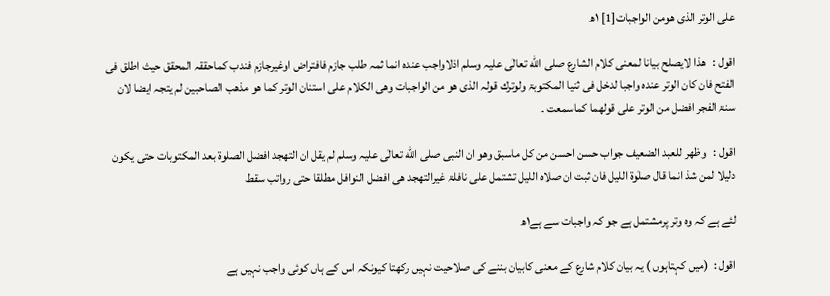علی الوتر الذی ھومن الواجبات[1] ١ھ

اقول :   ھذا لایصلح بیانا لمعنی کلام الشارع صلی الله تعالٰی علیہ وسلم اذلاواجب عندہ انما ثمہ طلب جازم فافتراض اوغیرجازم فندب کماحققہ المحقق حیث اطلق فی الفتح فان کان الوتر عندہ واجبا لدخل فی ثنیا المکتوبۃ ولوترك قولہ الذی ھو من الواجبات وھی الکلام علی استنان الوتر کما ھو مذھب الصاحبین لم یتجہ ایضا لان سنۃ الفجر افضل من الوتر علی قولھما کماسمعت ۔

اقول :   وظھر للعبد الضعیف جواب حسن احسن من کل ماسبق وھو ان النبی صلی الله تعالٰی علیہ وسلم لم یقل ان التھجد افضل الصلوۃ بعد المکتوبات حتی یکون دلیلا لمن شذ انما قال صلٰوۃ اللیل فان ثبت ان صلاہ اللیل تشتمل علی نافلۃ غیرالتھجد ھی افضل النوافل مطلقا حتی رواتب سقط

لئے ہے کہ وہ وتر پرمشتمل ہے جو کہ واجبات سے ہے۱ھ

اقول :  (میں کہتاہوں ) یہ بیان کلام شارع کے معنی کابیان بننے کی صلاحیت نہیں رکھتا کیونکہ اس کے ہاں کوئی واجب نہیں ہے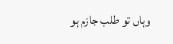وہاں تو طلب جازم ہو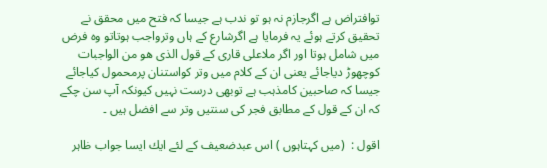توافتراض ہے اگرجازم نہ ہو تو ندب ہے جیسا کہ فتح میں محقق نے تحقیق کرتے ہوئے یہ فرمایا ہے اگرشارع کے ہاں وترواجب ہوتاتو وہ فرض میں شامل ہوتا اور اگر ملاعلی قاری کے قول الذی ھو من الواجبات کوچھوڑ دیاجائے یعنی ان کے کلام میں وتر کواستنان پرمحمول کیاجائے جیسا کہ صاحبین کامذہب ہے توبھی درست نہیں کیونکہ آپ سن چکے کہ ان کے قول کے مطابق فجر کی سنتیں وتر سے افضل ہیں ۔

اقول :  (میں کہتاہوں ) اس عبدضعیف کے لئے ایك ایسا جواب ظاہر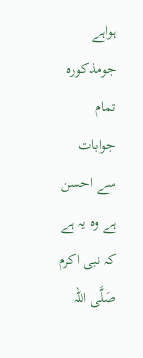ہواہے جومذکورہ تمام جوابات سے احسن ہے وہ یہ ہے کہ نبی اکرم  صَلَّی اللہ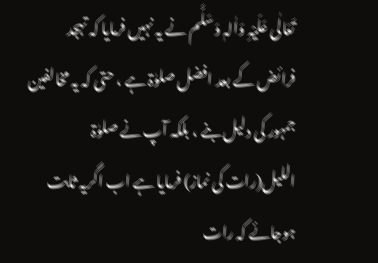تَعَالٰی عَلَیْہِ وَاٰلہٖ وَسَلَّم نے یہ نہیں فرمایا کہ تہجد فرائض کے بعد افضل صلوٰۃ ہے ، حتی کہ یہ مخالفین جمہور کی دلیل بنے ، بلکہ آپ نے صلوٰۃ اللیل(رات کی نماز) فرمایا ہے اب اگریہ ثابت ہوجائے کہ رات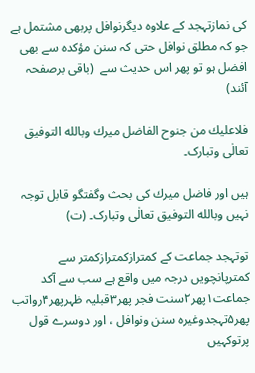کی نمازتہجد کے علاوہ دیگرنوافل پربھی مشتمل ہے جو کہ مطلق نوافل حتی کہ سنن مؤکدہ سے بھی افضل ہو تو پھر اس حدیث سے  (باقی برصفحہ آئند)

فلاعلیك من جنوح الفاضل میرك وبالله التوفیق تعالٰی وتبارک۔

ہیں اور فاضل میرك کی بحث وگفتگو قابل توجہ نہیں وبالله التوفیق تعالٰی وتبارک۔ (ت)

توتہجد جماعت کے کمترازکمترازکمتر سے کمترپانچویں درجہ میں واقع ہے سب سے آکد جماعت۱پھر۲سنت فجر پھر۳قبلیہ ظہرپھر۴رواتب پھر۵تہجدوغیرہ سنن ونوافل ، اور دوسرے قول پرتوکہیں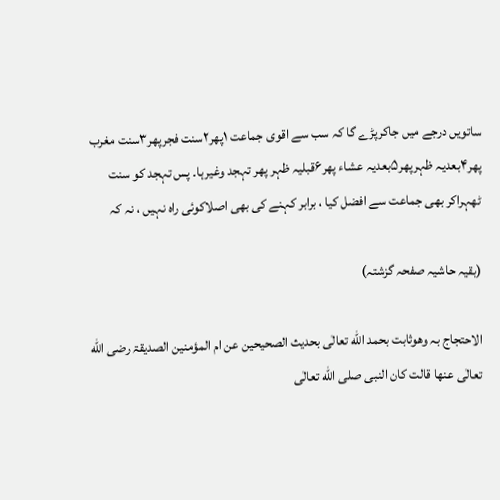ساتویں درجے میں جاکرپڑے گا کہ سب سے اقوی جماعت ۱پھر۲سنت فجرپھر۳سنت مغرب پھر۴بعدیہ ظہرپھر۵بعدیہ عشاء پھر۶قبلیہ ظہر پھر تہجد وغیرہا۔ پس تہجد کو سنت ٹھہراکر بھی جماعت سے افضل کیا ، برابر کہنے کی بھی اصلاکوئی راہ نہیں ، نہ کہ

(بقیہ حاشیہ صفحہ گزشتہ)

الاحتجاج بہ وھوثابت بحمد الله تعالٰی بحدیث الصحیحین عن ام المؤمنین الصدیقۃ رضی الله تعالٰی عنھا قالت کان النبی صلی الله تعالٰی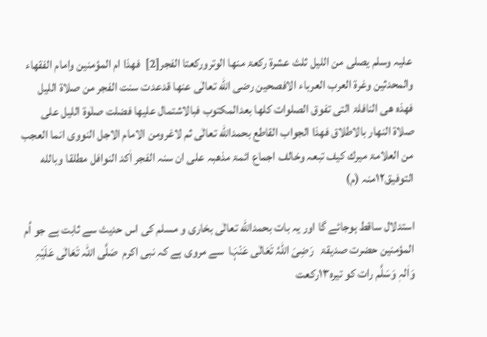علیہ وسلم یصلی من اللیل ثلث عشرۃ رکعۃ منھا الوترورکعتا الفجر[2]  فھذا ام المؤمنین وامام الفقھاء والمحدثین وغرۃ العرب العرباء الافصحین رضی الله تعالٰی عنھا قدعدت سنت الفجر من صلاۃ اللیل فھذہ ھی النافلۃ التی تفوق الصلوات کلھا بعدالمکتوب فبالاشتمال علیھا فضلت صلٰوۃ اللیل علی صلاۃ النھار بالاطلاق فھذا الجواب القاطع بحمدالله تعالٰی ثم لاغرومن الامام الاجل النووی انما العجب من العلامۃ میرك کیف تبعہ وخالف اجماع ائمۃ مذھبہ علی ان سنہ الفجر اٰکد النوافل مطلقا وبالله التوفیق۱۲منہ (م)

استدلال ساقط ہوجائے گا اور یہ بات بحمدالله تعالٰی بخاری و مسلم کی اس حدیث سے ثابت ہے جو اُم المؤمنین حضرت صدیقۃ   رَضِیَ اللہُ تَعَالٰی عَنْہَا  سے مروی ہے کہ نبی اکرم  صَلَّی اللہ تَعَالٰی عَلَیْہِ وَاٰلہٖ وَسَلَّم رات کو تیرہ۱۳رکعت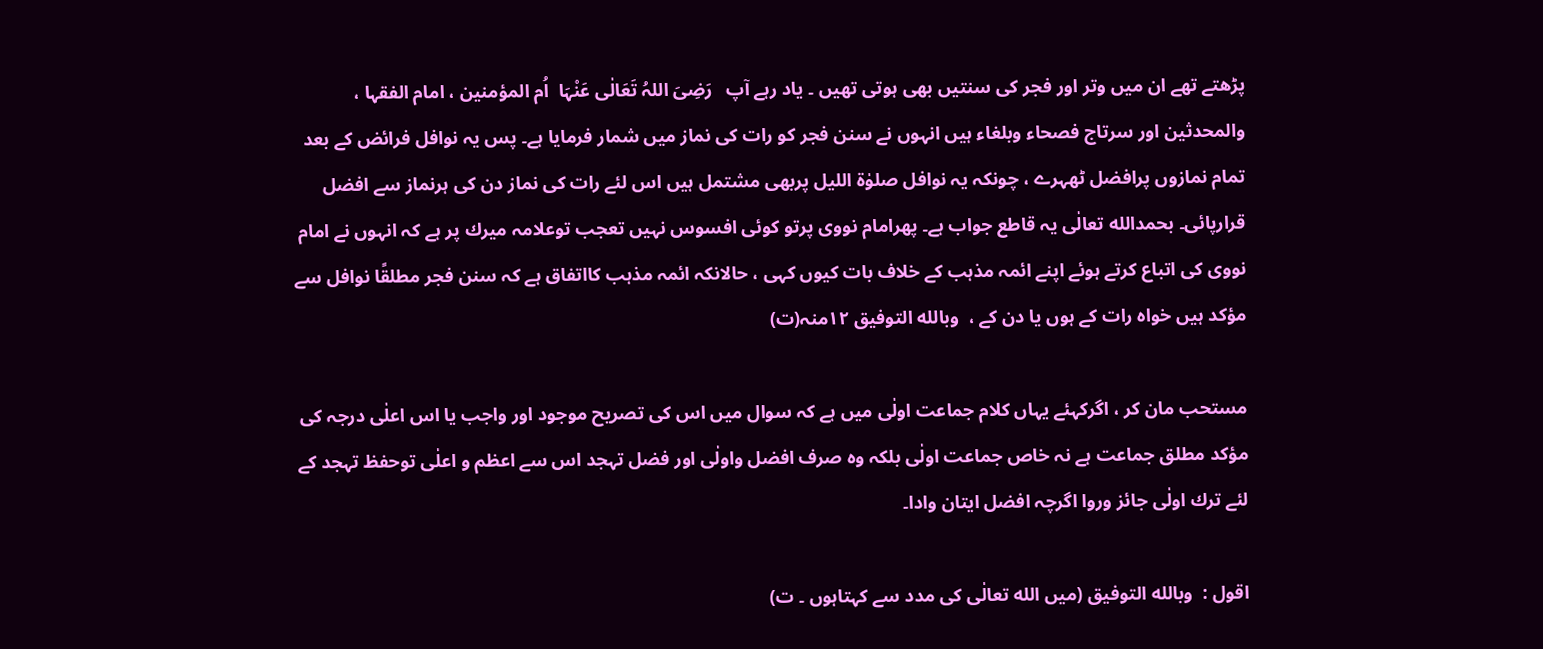پڑھتے تھے ان میں وتر اور فجر کی سنتیں بھی ہوتی تھیں ۔ یاد رہے آپ   رَضِیَ اللہُ تَعَالٰی عَنْہَا  اُم المؤمنین ، امام الفقہا ، والمحدثین اور سرتاج فصحاء وبلغاء ہیں انہوں نے سنن فجر کو رات کی نماز میں شمار فرمایا ہے۔ پس یہ نوافل فرائض کے بعد تمام نمازوں پرافضل ٹھہرے ، چونکہ یہ نوافل صلوٰۃ اللیل پربھی مشتمل ہیں اس لئے رات کی نماز دن کی ہرنماز سے افضل قرارپائی۔ بحمدالله تعالٰی یہ قاطع جواب ہے۔ پھرامام نووی پرتو کوئی افسوس نہیں تعجب توعلامہ میرك پر ہے کہ انہوں نے امام نووی کی اتباع کرتے ہوئے اپنے ائمہ مذہب کے خلاف بات کیوں کہی ، حالانکہ ائمہ مذہب کااتفاق ہے کہ سنن فجر مطلقًا نوافل سے مؤکد ہیں خواہ رات کے ہوں یا دن کے ،  وبالله التوفیق ۱۲منہ(ت)

مستحب مان کر ، اگرکہئے یہاں کلام جماعت اولٰی میں ہے کہ سوال میں اس کی تصریح موجود اور واجب یا اس اعلٰی درجہ کی مؤکد مطلق جماعت ہے نہ خاص جماعت اولٰی بلکہ وہ صرف افضل واولٰی اور فضل تہجد اس سے اعظم و اعلٰی توحفظ تہجد کے لئے ترك اولٰی جائز وروا اگرچہ افضل ایتان وادا۔

اقول :  وبالله التوفیق (میں الله تعالٰی کی مدد سے کہتاہوں ۔ ت)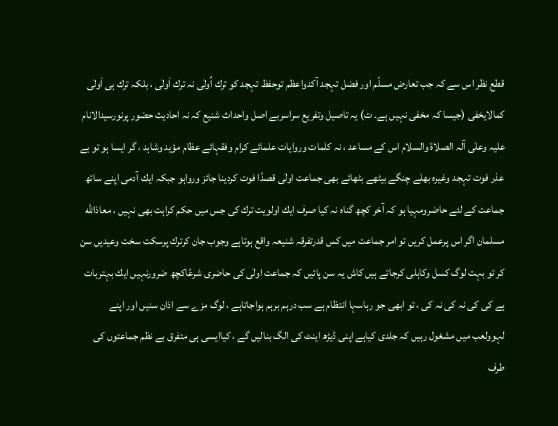قطع نظر اس سے کہ جب تعارض مسلّم اور فضل تہجد آکدواعظم توحفظ تہجد کو ترك اُولٰی نہ ترك اَولٰی ، بلکہ ترك ہی اَولٰی کمالایخفی (جیسا کہ مخفی نہیں ہے۔ ت) یہ تاصیل وتفریع سراسربے اصل واحداث شنیع کہ نہ احادیث حضور پرنورسیدالانام علیہ وعلٰی آلہ الصلاۃ والسلام اس کے مساعد ، نہ کلمات وروایات علمائے کرام وفقہائے عظام مؤید وشاہد ، گر ایسا ہو تو بے عذر فوت تہجد وغیرہ بھلے چنگے بیٹھے بٹھائے بھی جماعت اولٰی قصدًا فوت کردینا جائز ورواہو جبکہ ایك آدمی اپنے ساتھ جماعت کے لئے حاضرومہیا ہو کہ آخر کچھ گناہ نہ کیا صرف ایك اولویت ترك کی جس میں حکم کراہت بھی نہیں ، معاذالله مسلمان اگر اس پرعمل کریں تو امر جماعت میں کس قدرتفرقہ شنیعہ واقع ہوتاہے وجوب جان کرترك پرسکت سخت وعیدیں سن کر تو بہت لوگ کسل وکاہلی کرجاتے ہیں کاش یہ سن پائیں کہ جماعت اولٰی کی حاضری شرعًاکچھ ضرورنہیں ایك بہتربات ہے کی کی نہ کی نہ کی ، تو ابھی جو رہاسہا انتظام ہے سب درہم برہم ہواجاتاہے ، لوگ مزے سے اذان سنیں اور اپنے لہوولعب میں مشغول رہیں کہ جلدی کیاہے اپنی ڈیڑھ اینٹ کی الگ بنالیں گے ، کیاایسی ہی متفرق بے نظم جماعتوں کی طرف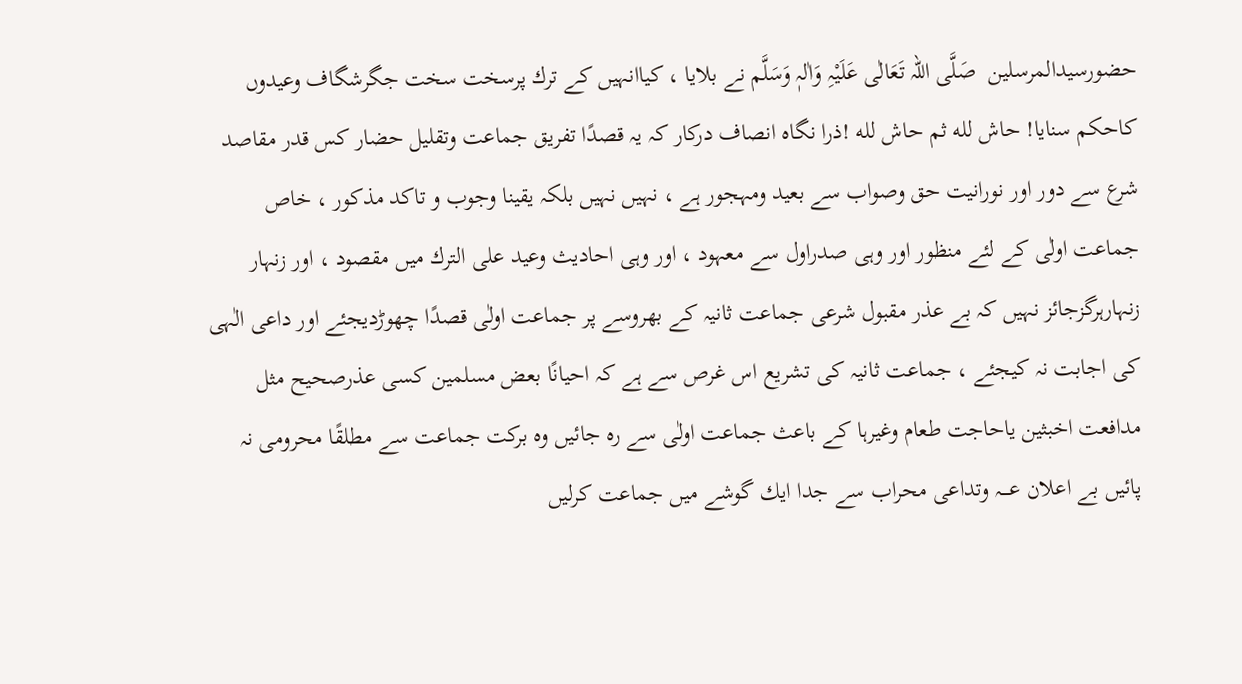حضورسیدالمرسلین  صَلَّی اللہ تَعَالٰی عَلَیْہِ وَاٰلہٖ وَسَلَّم نے بلایا ، کیاانہیں کے ترك پرسخت سخت جگرشگاف وعیدوں کاحکم سنایا! حاش لله ثم حاش لله !ذرا نگاہ انصاف درکار کہ یہ قصدًا تفریق جماعت وتقلیل حضار کس قدر مقاصد شرع سے دور اور نورانیت حق وصواب سے بعید ومہجور ہے ، نہیں نہیں بلکہ یقینا وجوب و تاکد مذکور ، خاص جماعت اولٰی کے لئے منظور اور وہی صدراول سے معہود ، اور وہی احادیث وعید علی الترك میں مقصود ، اور زنہار زنہارہرگزجائز نہیں کہ بے عذر مقبول شرعی جماعت ثانیہ کے بھروسے پر جماعت اولٰی قصدًا چھوڑدیجئے اور داعی الٰہی کی اجابت نہ کیجئے ، جماعت ثانیہ کی تشریع اس غرص سے ہے کہ احیانًا بعض مسلمین کسی عذرصحیح مثل مدافعت اخبثین یاحاجت طعام وغیرہا کے باعث جماعت اولٰی سے رہ جائیں وہ برکت جماعت سے مطلقًا محرومی نہ پائیں بے اعلان عــــہ وتداعی محراب سے جدا ایك گوشے میں جماعت کرلیں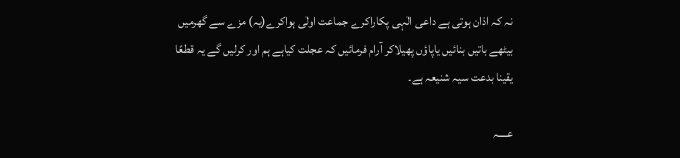نہ کہ اذان ہوتی ہے داعی الٰہی پکاراکرے جماعت اولٰی ہواکرے(یہ) مزے سے گھرمیں بیٹھے باتیں بنائیں یاپاؤں پھیلاکر آرام فرمائیں کہ عجلت کیاہے ہم اور کرلیں گے یہ قطعًا یقینا بدعت سیہ شنیعہ ہے۔

عــــہ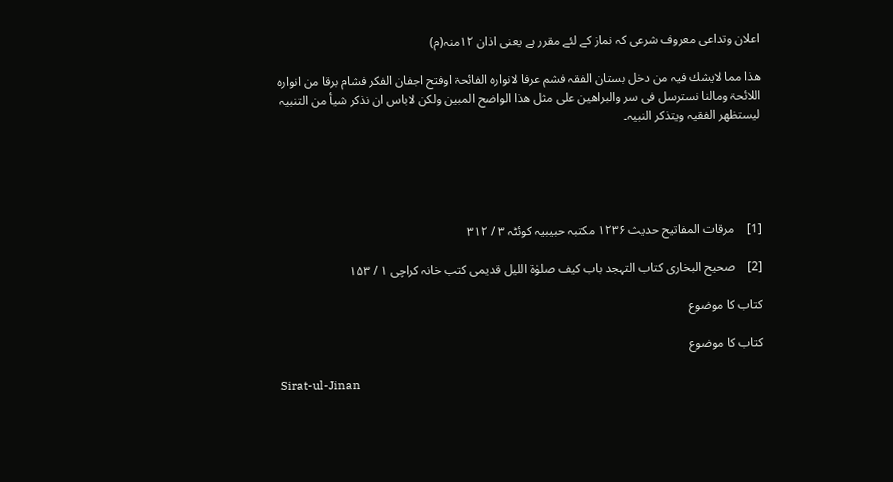اعلان وتداعی معروف شرعی کہ نماز کے لئے مقرر ہے یعنی اذان ۱۲منہ(م)

ھذا مما لایشك فیہ من دخل بستان الفقہ فشم عرفا لانوارہ الفائحۃ اوفتح اجفان الفکر فشام برقا من انوارہ اللائحۃ ومالنا نسترسل فی سر والبراھین علی مثل ھذا الواضح المبین ولکن لاباس ان نذکر شیأ من التنبیہ لیستظھر الفقیہ ویتذکر النبیہ۔





[1]    مرقات المفاتیح حدیث ۱۲۳۶ مکتبہ حبیبیہ کوئٹہ ۳ / ۳۱۲

[2]    صحیح البخاری کتاب التہجد باب کیف صلوٰۃ اللیل قدیمی کتب خانہ کراچی ۱ / ۱۵۳

کتاب کا موضوع

کتاب کا موضوع

Sirat-ul-Jinan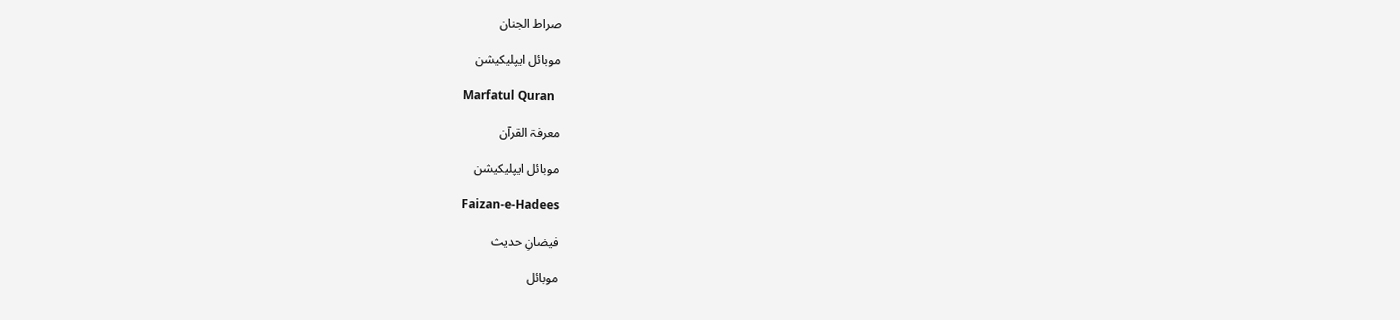صراط الجنان

موبائل ایپلیکیشن

Marfatul Quran

معرفۃ القرآن

موبائل ایپلیکیشن

Faizan-e-Hadees

فیضانِ حدیث

موبائل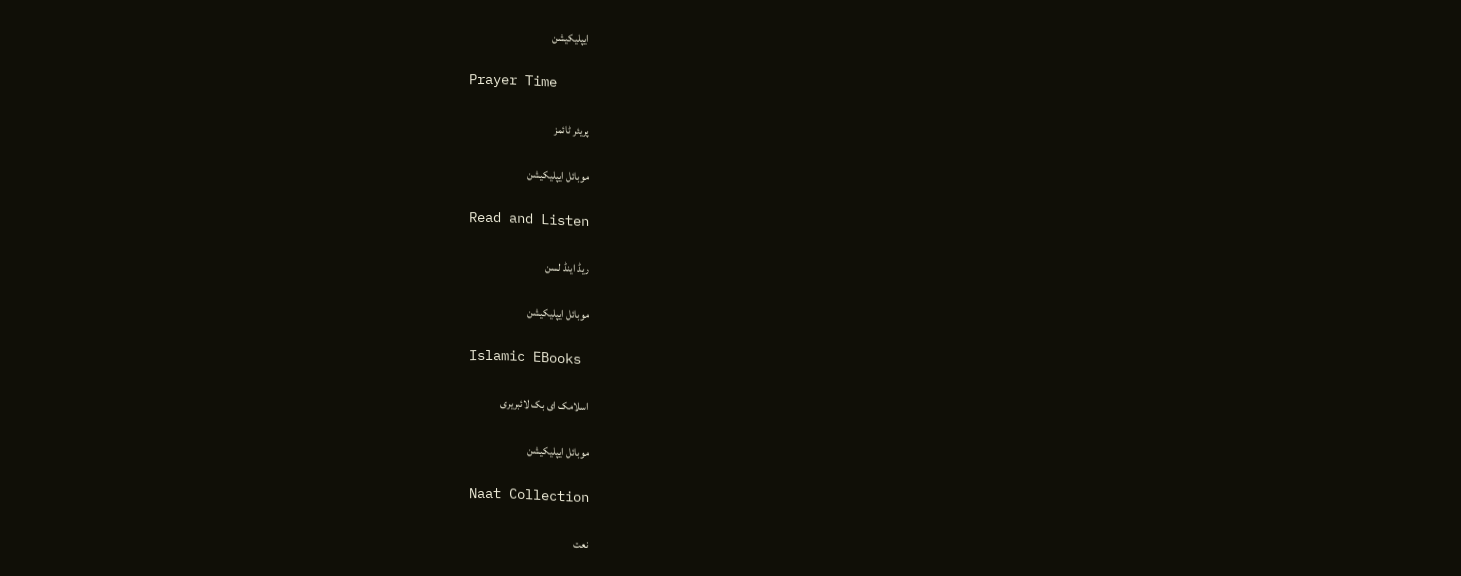ایپلیکیشن

Prayer Time

پریئر ٹائمز

موبائل ایپلیکیشن

Read and Listen

ریڈ اینڈ لسن

موبائل ایپلیکیشن

Islamic EBooks

اسلامک ای بک لائبریری

موبائل ایپلیکیشن

Naat Collection

نعت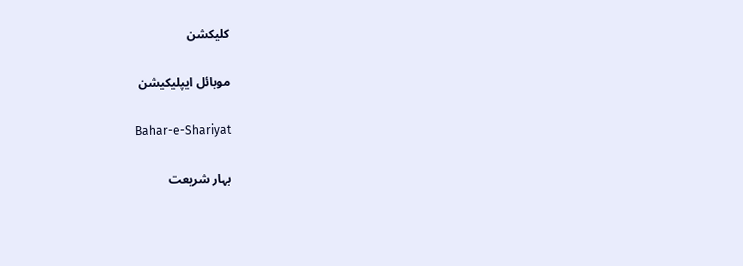کلیکشن

موبائل ایپلیکیشن

Bahar-e-Shariyat

بہار شریعت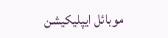موبائل ایپلیکیشن